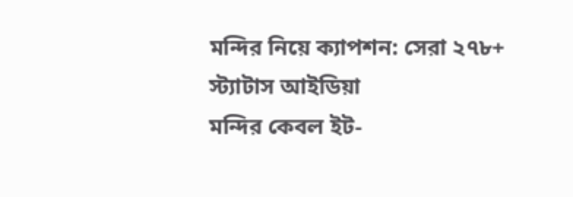মন্দির নিয়ে ক্যাপশন: সেরা ২৭৮+ স্ট্যাটাস আইডিয়া
মন্দির কেবল ইট-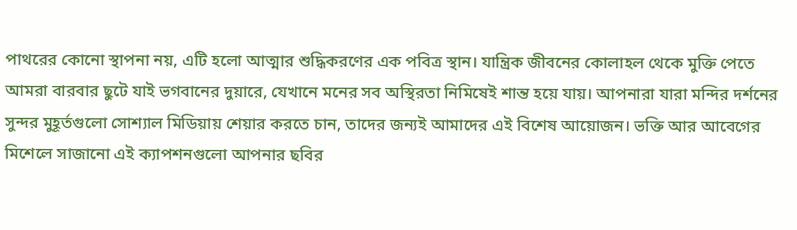পাথরের কোনো স্থাপনা নয়, এটি হলো আত্মার শুদ্ধিকরণের এক পবিত্র স্থান। যান্ত্রিক জীবনের কোলাহল থেকে মুক্তি পেতে আমরা বারবার ছুটে যাই ভগবানের দুয়ারে, যেখানে মনের সব অস্থিরতা নিমিষেই শান্ত হয়ে যায়। আপনারা যারা মন্দির দর্শনের সুন্দর মুহূর্তগুলো সোশ্যাল মিডিয়ায় শেয়ার করতে চান, তাদের জন্যই আমাদের এই বিশেষ আয়োজন। ভক্তি আর আবেগের মিশেলে সাজানো এই ক্যাপশনগুলো আপনার ছবির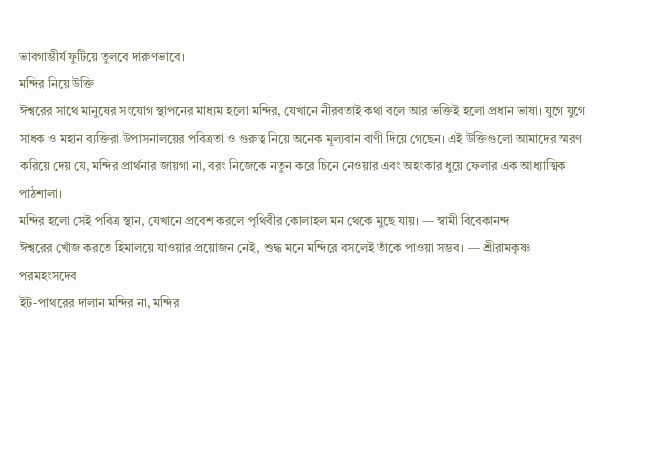ভাবগাম্ভীর্য ফুটিয়ে তুলবে দারুণভাবে।
মন্দির নিয়ে উক্তি
ঈশ্বরের সাথে মানুষের সংযোগ স্থাপনের মাধ্যম হলো মন্দির, যেখানে নীরবতাই কথা বলে আর ভক্তিই হলো প্রধান ভাষা। যুগে যুগে সাধক ও মহান ব্যক্তিরা উপাসনালয়ের পবিত্রতা ও গুরুত্ব নিয়ে অনেক মূল্যবান বাণী দিয়ে গেছেন। এই উক্তিগুলো আমাদের স্মরণ করিয়ে দেয় যে, মন্দির প্রার্থনার জায়গা না, বরং নিজেকে নতুন করে চিনে নেওয়ার এবং অহংকার ধুয়ে ফেলার এক আধ্যাত্মিক পাঠশালা।
মন্দির হলো সেই পবিত্র স্থান, যেখানে প্রবেশ করলে পৃথিবীর কোলাহল মন থেকে মুছে যায়। — স্বামী বিবেকানন্দ
ঈশ্বরের খোঁজ করতে হিমালয়ে যাওয়ার প্রয়োজন নেই, শুদ্ধ মনে মন্দিরে বসলেই তাঁকে পাওয়া সম্ভব। — শ্রীরামকৃষ্ণ পরমহংসদেব
ইট-পাথরের দালান মন্দির না, মন্দির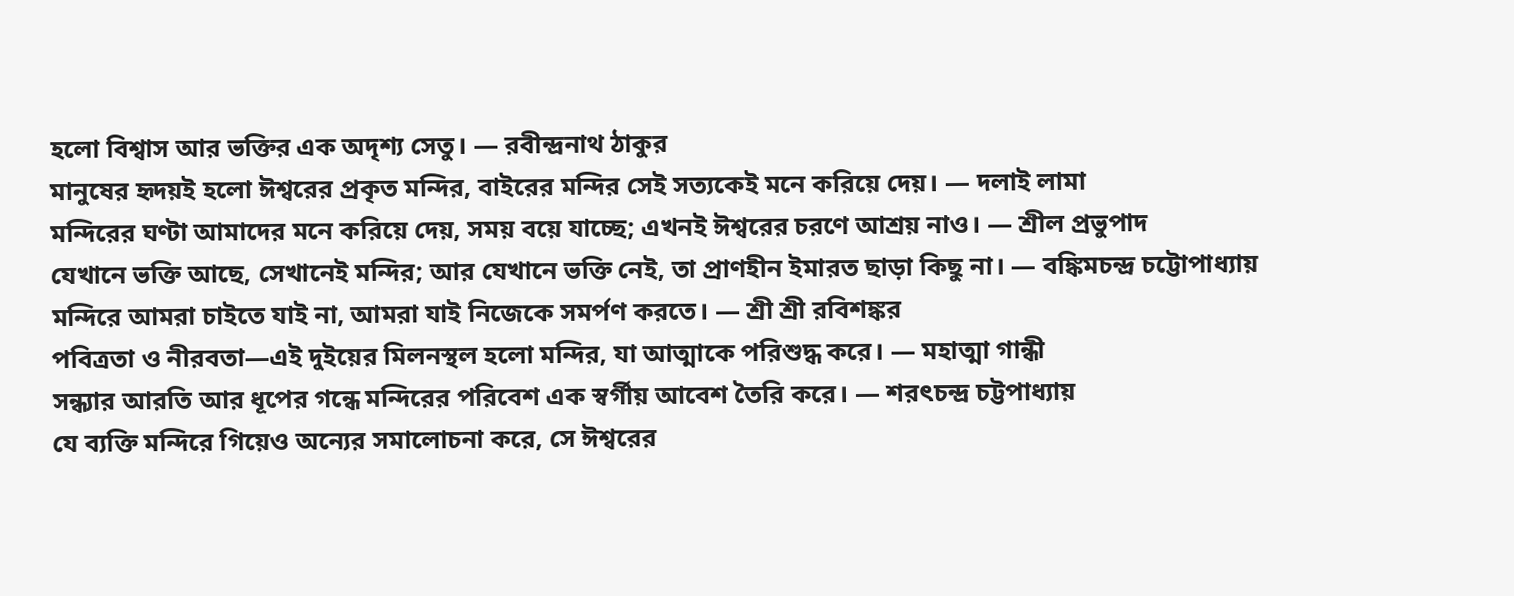হলো বিশ্বাস আর ভক্তির এক অদৃশ্য সেতু। — রবীন্দ্রনাথ ঠাকুর
মানুষের হৃদয়ই হলো ঈশ্বরের প্রকৃত মন্দির, বাইরের মন্দির সেই সত্যকেই মনে করিয়ে দেয়। — দলাই লামা
মন্দিরের ঘণ্টা আমাদের মনে করিয়ে দেয়, সময় বয়ে যাচ্ছে; এখনই ঈশ্বরের চরণে আশ্রয় নাও। — শ্রীল প্রভুপাদ
যেখানে ভক্তি আছে, সেখানেই মন্দির; আর যেখানে ভক্তি নেই, তা প্রাণহীন ইমারত ছাড়া কিছু না। — বঙ্কিমচন্দ্র চট্টোপাধ্যায়
মন্দিরে আমরা চাইতে যাই না, আমরা যাই নিজেকে সমর্পণ করতে। — শ্রী শ্রী রবিশঙ্কর
পবিত্রতা ও নীরবতা—এই দুইয়ের মিলনস্থল হলো মন্দির, যা আত্মাকে পরিশুদ্ধ করে। — মহাত্মা গান্ধী
সন্ধ্যার আরতি আর ধূপের গন্ধে মন্দিরের পরিবেশ এক স্বর্গীয় আবেশ তৈরি করে। — শরৎচন্দ্র চট্টপাধ্যায়
যে ব্যক্তি মন্দিরে গিয়েও অন্যের সমালোচনা করে, সে ঈশ্বরের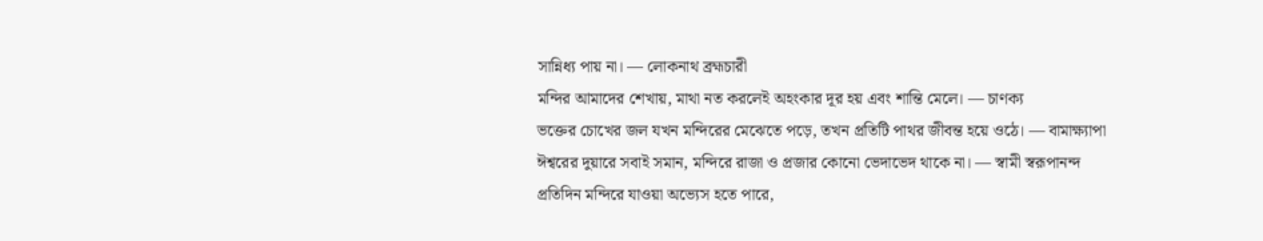সান্নিধ্য পায় না। — লোকনাথ ব্রহ্মচারী
মন্দির আমাদের শেখায়, মাথা নত করলেই অহংকার দূর হয় এবং শান্তি মেলে। — চাণক্য
ভক্তের চোখের জল যখন মন্দিরের মেঝেতে পড়ে, তখন প্রতিটি পাথর জীবন্ত হয়ে ওঠে। — বামাক্ষ্যাপা
ঈশ্বরের দুয়ারে সবাই সমান, মন্দিরে রাজা ও প্রজার কোনো ভেদাভেদ থাকে না। — স্বামী স্বরূপানন্দ
প্রতিদিন মন্দিরে যাওয়া অভ্যেস হতে পারে,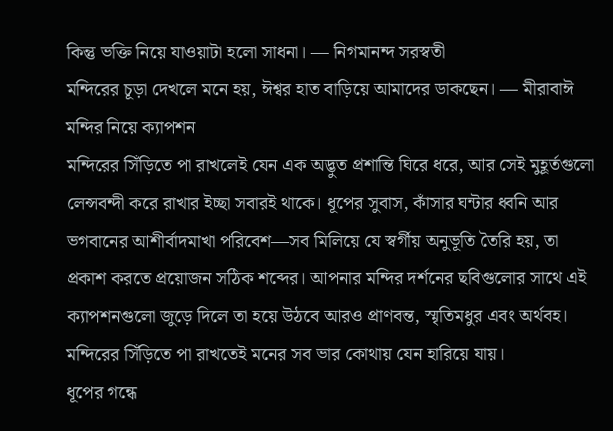কিন্তু ভক্তি নিয়ে যাওয়াটা হলো সাধনা। — নিগমানন্দ সরস্বতী
মন্দিরের চূড়া দেখলে মনে হয়, ঈশ্বর হাত বাড়িয়ে আমাদের ডাকছেন। — মীরাবাঈ
মন্দির নিয়ে ক্যাপশন
মন্দিরের সিঁড়িতে পা রাখলেই যেন এক অদ্ভুত প্রশান্তি ঘিরে ধরে, আর সেই মুহূর্তগুলো লেন্সবন্দী করে রাখার ইচ্ছা সবারই থাকে। ধূপের সুবাস, কাঁসার ঘন্টার ধ্বনি আর ভগবানের আশীর্বাদমাখা পরিবেশ—সব মিলিয়ে যে স্বর্গীয় অনুভূতি তৈরি হয়, তা প্রকাশ করতে প্রয়োজন সঠিক শব্দের। আপনার মন্দির দর্শনের ছবিগুলোর সাথে এই ক্যাপশনগুলো জুড়ে দিলে তা হয়ে উঠবে আরও প্রাণবন্ত, স্মৃতিমধুর এবং অর্থবহ।
মন্দিরের সিঁড়িতে পা রাখতেই মনের সব ভার কোথায় যেন হারিয়ে যায়।
ধূপের গন্ধে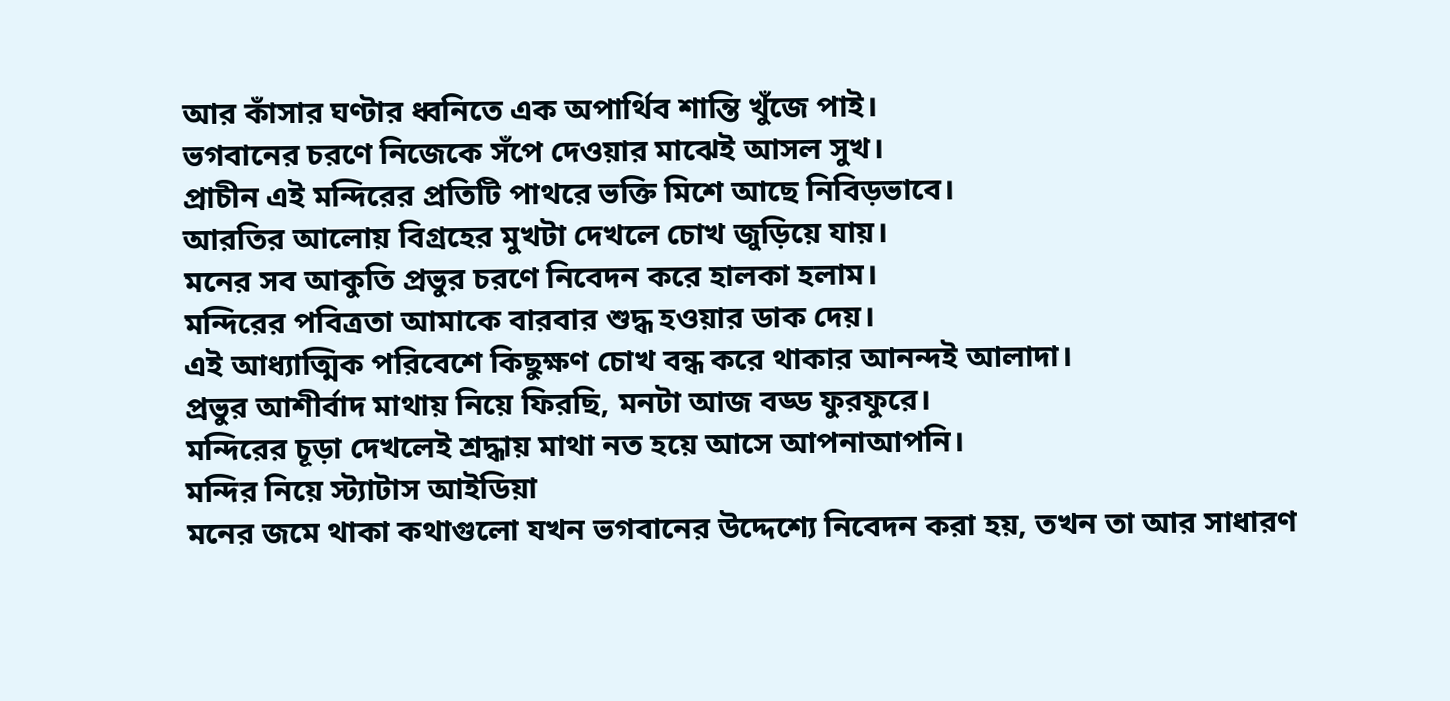আর কাঁসার ঘণ্টার ধ্বনিতে এক অপার্থিব শান্তি খুঁজে পাই।
ভগবানের চরণে নিজেকে সঁপে দেওয়ার মাঝেই আসল সুখ।
প্রাচীন এই মন্দিরের প্রতিটি পাথরে ভক্তি মিশে আছে নিবিড়ভাবে।
আরতির আলোয় বিগ্রহের মুখটা দেখলে চোখ জুড়িয়ে যায়।
মনের সব আকুতি প্রভুর চরণে নিবেদন করে হালকা হলাম।
মন্দিরের পবিত্রতা আমাকে বারবার শুদ্ধ হওয়ার ডাক দেয়।
এই আধ্যাত্মিক পরিবেশে কিছুক্ষণ চোখ বন্ধ করে থাকার আনন্দই আলাদা।
প্রভুর আশীর্বাদ মাথায় নিয়ে ফিরছি, মনটা আজ বড্ড ফুরফুরে।
মন্দিরের চূড়া দেখলেই শ্রদ্ধায় মাথা নত হয়ে আসে আপনাআপনি।
মন্দির নিয়ে স্ট্যাটাস আইডিয়া
মনের জমে থাকা কথাগুলো যখন ভগবানের উদ্দেশ্যে নিবেদন করা হয়, তখন তা আর সাধারণ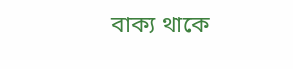বাক্য থাকে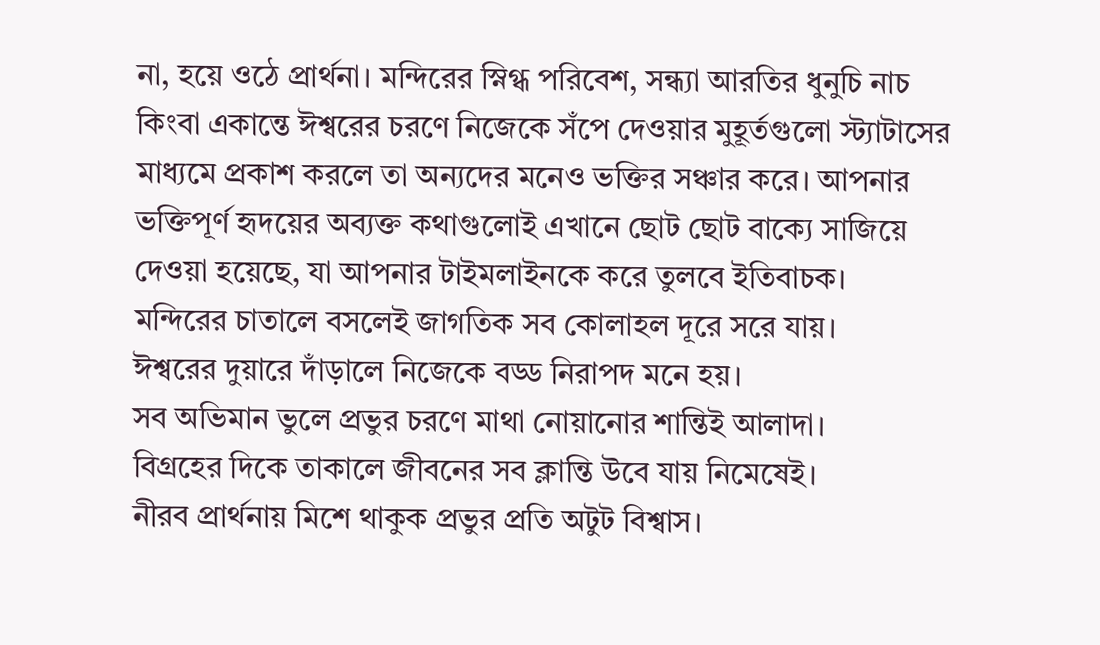না, হয়ে ওঠে প্রার্থনা। মন্দিরের স্নিগ্ধ পরিবেশ, সন্ধ্যা আরতির ধুনুচি নাচ কিংবা একান্তে ঈশ্বরের চরণে নিজেকে সঁপে দেওয়ার মুহূর্তগুলো স্ট্যাটাসের মাধ্যমে প্রকাশ করলে তা অন্যদের মনেও ভক্তির সঞ্চার করে। আপনার ভক্তিপূর্ণ হৃদয়ের অব্যক্ত কথাগুলোই এখানে ছোট ছোট বাক্যে সাজিয়ে দেওয়া হয়েছে, যা আপনার টাইমলাইনকে করে তুলবে ইতিবাচক।
মন্দিরের চাতালে বসলেই জাগতিক সব কোলাহল দূরে সরে যায়।
ঈশ্বরের দুয়ারে দাঁড়ালে নিজেকে বড্ড নিরাপদ মনে হয়।
সব অভিমান ভুলে প্রভুর চরণে মাথা নোয়ানোর শান্তিই আলাদা।
বিগ্রহের দিকে তাকালে জীবনের সব ক্লান্তি উবে যায় নিমেষেই।
নীরব প্রার্থনায় মিশে থাকুক প্রভুর প্রতি অটুট বিশ্বাস।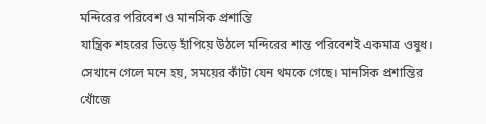মন্দিরের পরিবেশ ও মানসিক প্রশান্তি
যান্ত্রিক শহরের ভিড়ে হাঁপিয়ে উঠলে মন্দিরের শান্ত পরিবেশই একমাত্র ওষুধ। সেখানে গেলে মনে হয়, সময়ের কাঁটা যেন থমকে গেছে। মানসিক প্রশান্তির খোঁজে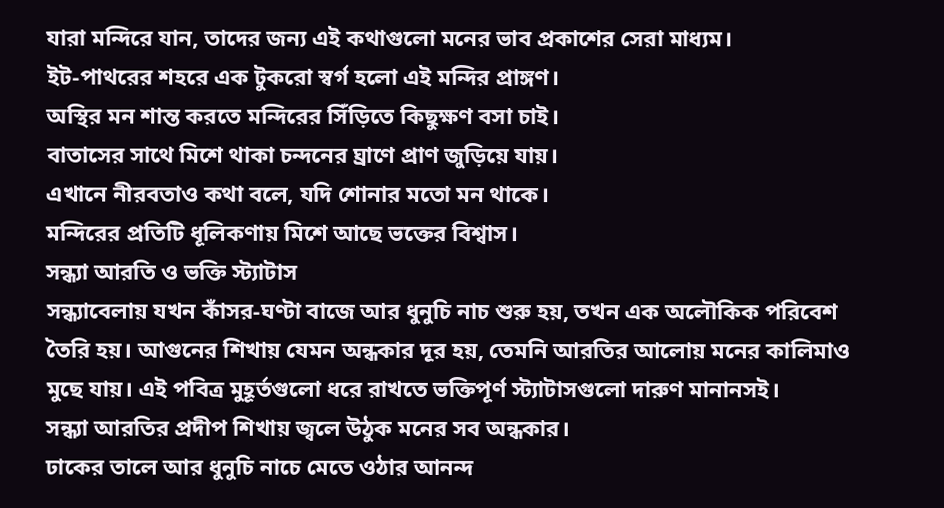যারা মন্দিরে যান, তাদের জন্য এই কথাগুলো মনের ভাব প্রকাশের সেরা মাধ্যম।
ইট-পাথরের শহরে এক টুকরো স্বর্গ হলো এই মন্দির প্রাঙ্গণ।
অস্থির মন শান্ত করতে মন্দিরের সিঁড়িতে কিছুক্ষণ বসা চাই।
বাতাসের সাথে মিশে থাকা চন্দনের ঘ্রাণে প্রাণ জুড়িয়ে যায়।
এখানে নীরবতাও কথা বলে, যদি শোনার মতো মন থাকে।
মন্দিরের প্রতিটি ধূলিকণায় মিশে আছে ভক্তের বিশ্বাস।
সন্ধ্যা আরতি ও ভক্তি স্ট্যাটাস
সন্ধ্যাবেলায় যখন কাঁসর-ঘণ্টা বাজে আর ধুনুচি নাচ শুরু হয়, তখন এক অলৌকিক পরিবেশ তৈরি হয়। আগুনের শিখায় যেমন অন্ধকার দূর হয়, তেমনি আরতির আলোয় মনের কালিমাও মুছে যায়। এই পবিত্র মুহূর্তগুলো ধরে রাখতে ভক্তিপূর্ণ স্ট্যাটাসগুলো দারুণ মানানসই।
সন্ধ্যা আরতির প্রদীপ শিখায় জ্বলে উঠুক মনের সব অন্ধকার।
ঢাকের তালে আর ধুনুচি নাচে মেতে ওঠার আনন্দ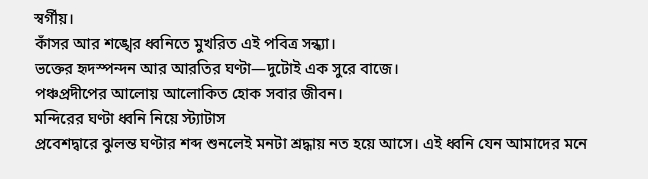স্বর্গীয়।
কাঁসর আর শঙ্খের ধ্বনিতে মুখরিত এই পবিত্র সন্ধ্যা।
ভক্তের হৃদস্পন্দন আর আরতির ঘণ্টা—দুটোই এক সুরে বাজে।
পঞ্চপ্রদীপের আলোয় আলোকিত হোক সবার জীবন।
মন্দিরের ঘণ্টা ধ্বনি নিয়ে স্ট্যাটাস
প্রবেশদ্বারে ঝুলন্ত ঘণ্টার শব্দ শুনলেই মনটা শ্রদ্ধায় নত হয়ে আসে। এই ধ্বনি যেন আমাদের মনে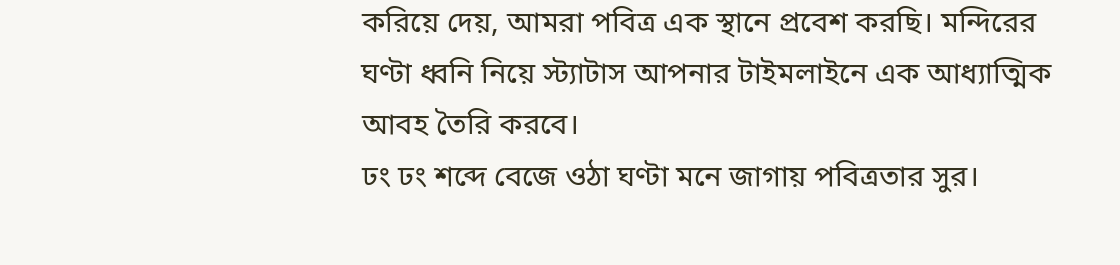করিয়ে দেয়, আমরা পবিত্র এক স্থানে প্রবেশ করছি। মন্দিরের ঘণ্টা ধ্বনি নিয়ে স্ট্যাটাস আপনার টাইমলাইনে এক আধ্যাত্মিক আবহ তৈরি করবে।
ঢং ঢং শব্দে বেজে ওঠা ঘণ্টা মনে জাগায় পবিত্রতার সুর।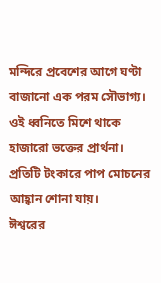মন্দিরে প্রবেশের আগে ঘণ্টা বাজানো এক পরম সৌভাগ্য।
ওই ধ্বনিতে মিশে থাকে হাজারো ভক্তের প্রার্থনা।
প্রতিটি টংকারে পাপ মোচনের আহ্বান শোনা যায়।
ঈশ্বরের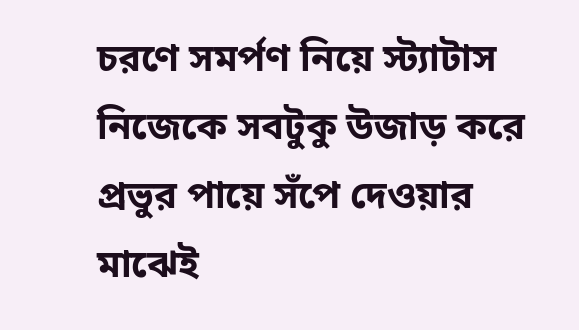চরণে সমর্পণ নিয়ে স্ট্যাটাস
নিজেকে সবটুকু উজাড় করে প্রভুর পায়ে সঁপে দেওয়ার মাঝেই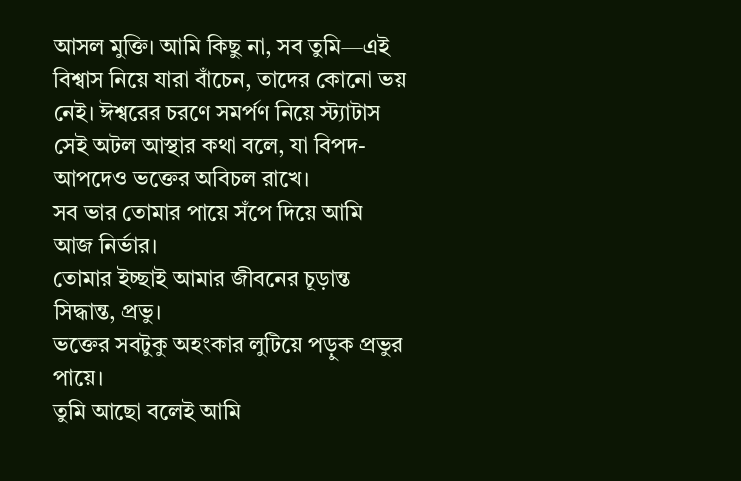আসল মুক্তি। আমি কিছু না, সব তুমি—এই বিশ্বাস নিয়ে যারা বাঁচেন, তাদের কোনো ভয় নেই। ঈশ্বরের চরণে সমর্পণ নিয়ে স্ট্যাটাস সেই অটল আস্থার কথা বলে, যা বিপদ-আপদেও ভক্তের অবিচল রাখে।
সব ভার তোমার পায়ে সঁপে দিয়ে আমি আজ নির্ভার।
তোমার ইচ্ছাই আমার জীবনের চূড়ান্ত সিদ্ধান্ত, প্রভু।
ভক্তের সবটুকু অহংকার লুটিয়ে পড়ুক প্রভুর পায়ে।
তুমি আছো বলেই আমি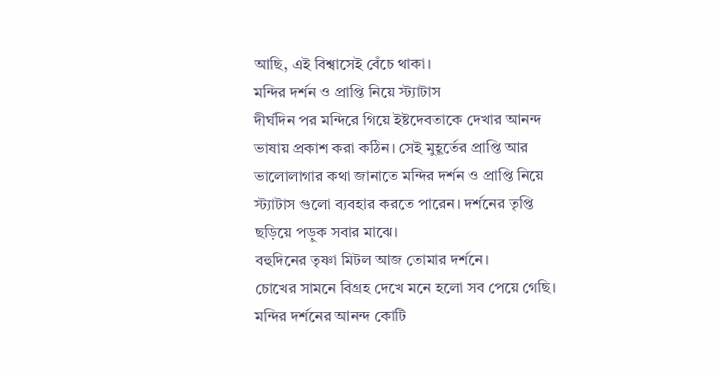আছি, এই বিশ্বাসেই বেঁচে থাকা।
মন্দির দর্শন ও প্রাপ্তি নিয়ে স্ট্যাটাস
দীর্ঘদিন পর মন্দিরে গিয়ে ইষ্টদেবতাকে দেখার আনন্দ ভাষায় প্রকাশ করা কঠিন। সেই মুহূর্তের প্রাপ্তি আর ভালোলাগার কথা জানাতে মন্দির দর্শন ও প্রাপ্তি নিয়ে স্ট্যাটাস গুলো ব্যবহার করতে পারেন। দর্শনের তৃপ্তি ছড়িয়ে পড়ুক সবার মাঝে।
বহুদিনের তৃষ্ণা মিটল আজ তোমার দর্শনে।
চোখের সামনে বিগ্রহ দেখে মনে হলো সব পেয়ে গেছি।
মন্দির দর্শনের আনন্দ কোটি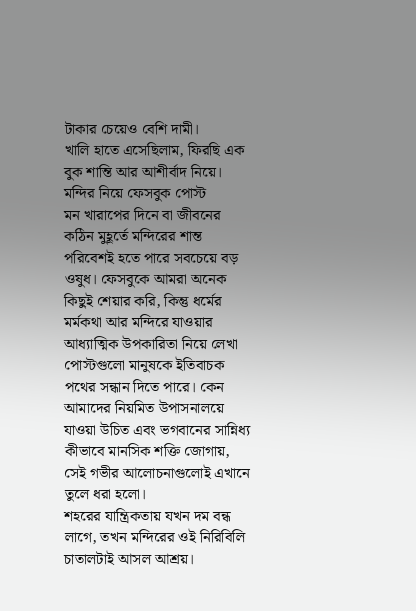টাকার চেয়েও বেশি দামী।
খালি হাতে এসেছিলাম, ফিরছি এক বুক শান্তি আর আশীর্বাদ নিয়ে।
মন্দির নিয়ে ফেসবুক পোস্ট
মন খারাপের দিনে বা জীবনের কঠিন মুহূর্তে মন্দিরের শান্ত পরিবেশই হতে পারে সবচেয়ে বড় ওষুধ। ফেসবুকে আমরা অনেক কিছুই শেয়ার করি, কিন্তু ধর্মের মর্মকথা আর মন্দিরে যাওয়ার আধ্যাত্মিক উপকারিতা নিয়ে লেখা পোস্টগুলো মানুষকে ইতিবাচক পথের সন্ধান দিতে পারে। কেন আমাদের নিয়মিত উপাসনালয়ে যাওয়া উচিত এবং ভগবানের সান্নিধ্য কীভাবে মানসিক শক্তি জোগায়, সেই গভীর আলোচনাগুলোই এখানে তুলে ধরা হলো।
শহরের যান্ত্রিকতায় যখন দম বন্ধ লাগে, তখন মন্দিরের ওই নিরিবিলি চাতালটাই আসল আশ্রয়।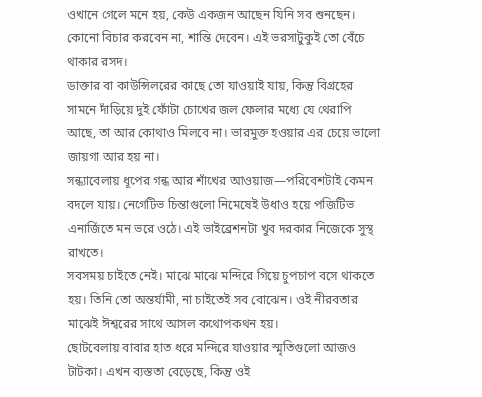ওখানে গেলে মনে হয়, কেউ একজন আছেন যিনি সব শুনছেন। কোনো বিচার করবেন না, শান্তি দেবেন। এই ভরসাটুকুই তো বেঁচে থাকার রসদ।
ডাক্তার বা কাউন্সিলরের কাছে তো যাওয়াই যায়, কিন্তু বিগ্রহের সামনে দাঁড়িয়ে দুই ফোঁটা চোখের জল ফেলার মধ্যে যে থেরাপি আছে, তা আর কোথাও মিলবে না। ভারমুক্ত হওয়ার এর চেয়ে ভালো জায়গা আর হয় না।
সন্ধ্যাবেলায় ধূপের গন্ধ আর শাঁখের আওয়াজ—পরিবেশটাই কেমন বদলে যায়। নেগেটিভ চিন্তাগুলো নিমেষেই উধাও হয়ে পজিটিভ এনার্জিতে মন ভরে ওঠে। এই ভাইব্রেশনটা খুব দরকার নিজেকে সুস্থ রাখতে।
সবসময় চাইতে নেই। মাঝে মাঝে মন্দিরে গিয়ে চুপচাপ বসে থাকতে হয়। তিনি তো অন্তর্যামী, না চাইতেই সব বোঝেন। ওই নীরবতার মাঝেই ঈশ্বরের সাথে আসল কথোপকথন হয়।
ছোটবেলায় বাবার হাত ধরে মন্দিরে যাওয়ার স্মৃতিগুলো আজও টাটকা। এখন ব্যস্ততা বেড়েছে, কিন্তু ওই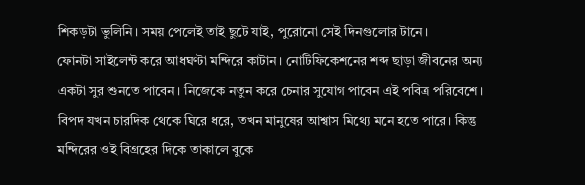শিকড়টা ভুলিনি। সময় পেলেই তাই ছুটে যাই, পুরোনো সেই দিনগুলোর টানে।
ফোনটা সাইলেন্ট করে আধঘণ্টা মন্দিরে কাটান। নোটিফিকেশনের শব্দ ছাড়া জীবনের অন্য একটা সুর শুনতে পাবেন। নিজেকে নতুন করে চেনার সুযোগ পাবেন এই পবিত্র পরিবেশে।
বিপদ যখন চারদিক থেকে ঘিরে ধরে, তখন মানুষের আশ্বাস মিথ্যে মনে হতে পারে। কিন্তু মন্দিরের ওই বিগ্রহের দিকে তাকালে বুকে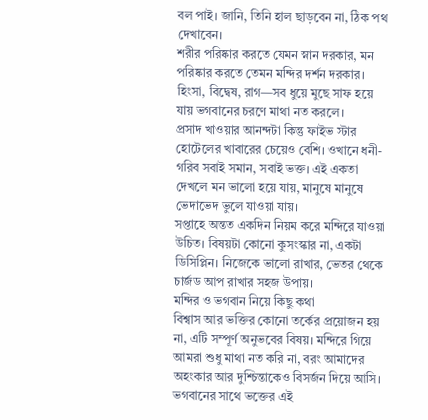বল পাই। জানি, তিনি হাল ছাড়বেন না, ঠিক পথ দেখাবেন।
শরীর পরিষ্কার করতে যেমন স্নান দরকার, মন পরিষ্কার করতে তেমন মন্দির দর্শন দরকার। হিংসা, বিদ্বেষ, রাগ—সব ধুয়ে মুছে সাফ হয়ে যায় ভগবানের চরণে মাথা নত করলে।
প্রসাদ খাওয়ার আনন্দটা কিন্তু ফাইভ স্টার হোটেলের খাবারের চেয়েও বেশি। ওখানে ধনী-গরিব সবাই সমান, সবাই ভক্ত। এই একতা দেখলে মন ভালো হয়ে যায়, মানুষে মানুষে ভেদাভেদ ভুলে যাওয়া যায়।
সপ্তাহে অন্তত একদিন নিয়ম করে মন্দিরে যাওয়া উচিত। বিষয়টা কোনো কুসংস্কার না, একটা ডিসিপ্লিন। নিজেকে ভালো রাখার, ভেতর থেকে চার্জড আপ রাখার সহজ উপায়।
মন্দির ও ভগবান নিয়ে কিছু কথা
বিশ্বাস আর ভক্তির কোনো তর্কের প্রয়োজন হয় না, এটি সম্পূর্ণ অনুভবের বিষয়। মন্দিরে গিয়ে আমরা শুধু মাথা নত করি না, বরং আমাদের অহংকার আর দুশ্চিন্তাকেও বিসর্জন দিয়ে আসি। ভগবানের সাথে ভক্তের এই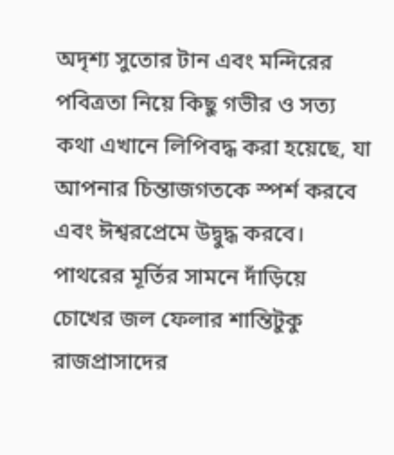অদৃশ্য সুতোর টান এবং মন্দিরের পবিত্রতা নিয়ে কিছু গভীর ও সত্য কথা এখানে লিপিবদ্ধ করা হয়েছে, যা আপনার চিন্তাজগতকে স্পর্শ করবে এবং ঈশ্বরপ্রেমে উদ্বুদ্ধ করবে।
পাথরের মূর্তির সামনে দাঁড়িয়ে চোখের জল ফেলার শান্তিটুকু রাজপ্রাসাদের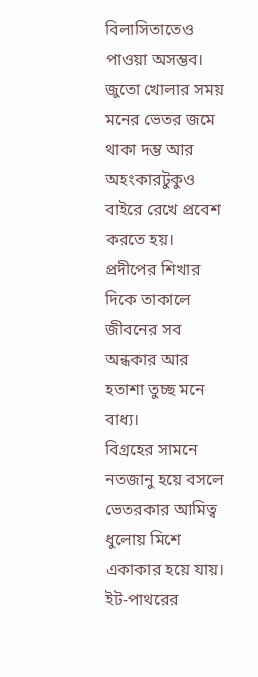বিলাসিতাতেও পাওয়া অসম্ভব।
জুতো খোলার সময় মনের ভেতর জমে থাকা দম্ভ আর অহংকারটুকুও বাইরে রেখে প্রবেশ করতে হয়।
প্রদীপের শিখার দিকে তাকালে জীবনের সব অন্ধকার আর হতাশা তুচ্ছ মনে বাধ্য।
বিগ্রহের সামনে নতজানু হয়ে বসলে ভেতরকার আমিত্ব ধুলোয় মিশে একাকার হয়ে যায়।
ইট-পাথরের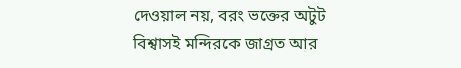দেওয়াল নয়, বরং ভক্তের অটুট বিশ্বাসই মন্দিরকে জাগ্রত আর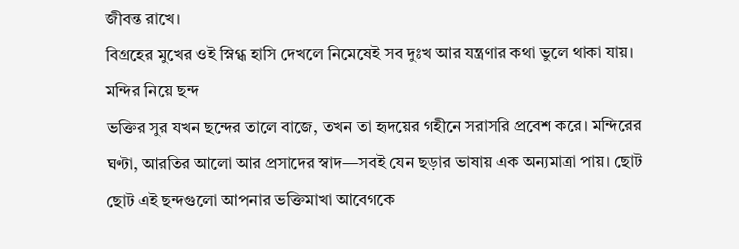জীবন্ত রাখে।
বিগ্রহের মুখের ওই স্নিগ্ধ হাসি দেখলে নিমেষেই সব দুঃখ আর যন্ত্রণার কথা ভুলে থাকা যায়।
মন্দির নিয়ে ছন্দ
ভক্তির সুর যখন ছন্দের তালে বাজে, তখন তা হৃদয়ের গহীনে সরাসরি প্রবেশ করে। মন্দিরের ঘণ্টা, আরতির আলো আর প্রসাদের স্বাদ—সবই যেন ছড়ার ভাষায় এক অন্যমাত্রা পায়। ছোট ছোট এই ছন্দগুলো আপনার ভক্তিমাখা আবেগকে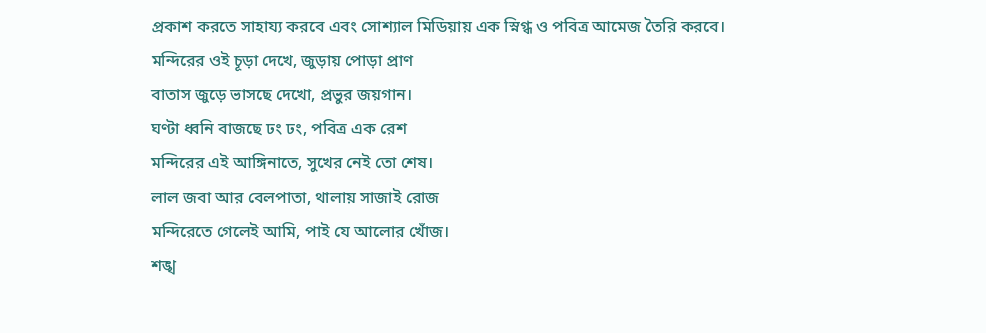প্রকাশ করতে সাহায্য করবে এবং সোশ্যাল মিডিয়ায় এক স্নিগ্ধ ও পবিত্র আমেজ তৈরি করবে।
মন্দিরের ওই চূড়া দেখে, জুড়ায় পোড়া প্রাণ
বাতাস জুড়ে ভাসছে দেখো, প্রভুর জয়গান।
ঘণ্টা ধ্বনি বাজছে ঢং ঢং, পবিত্র এক রেশ
মন্দিরের এই আঙ্গিনাতে, সুখের নেই তো শেষ।
লাল জবা আর বেলপাতা, থালায় সাজাই রোজ
মন্দিরেতে গেলেই আমি, পাই যে আলোর খোঁজ।
শঙ্খ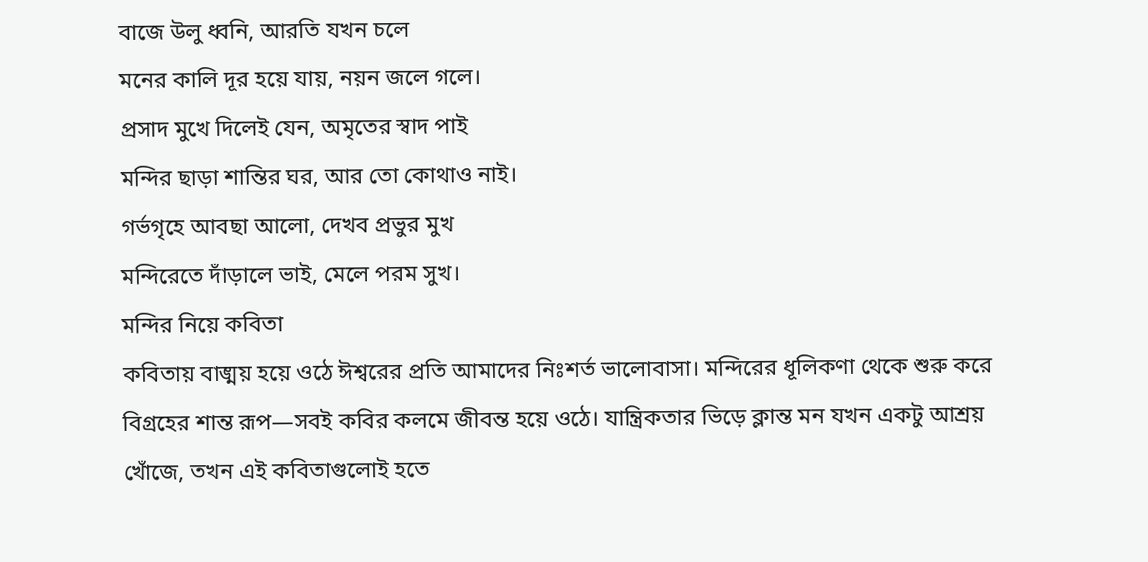বাজে উলু ধ্বনি, আরতি যখন চলে
মনের কালি দূর হয়ে যায়, নয়ন জলে গলে।
প্রসাদ মুখে দিলেই যেন, অমৃতের স্বাদ পাই
মন্দির ছাড়া শান্তির ঘর, আর তো কোথাও নাই।
গর্ভগৃহে আবছা আলো, দেখব প্রভুর মুখ
মন্দিরেতে দাঁড়ালে ভাই, মেলে পরম সুখ।
মন্দির নিয়ে কবিতা
কবিতায় বাঙ্ময় হয়ে ওঠে ঈশ্বরের প্রতি আমাদের নিঃশর্ত ভালোবাসা। মন্দিরের ধূলিকণা থেকে শুরু করে বিগ্রহের শান্ত রূপ—সবই কবির কলমে জীবন্ত হয়ে ওঠে। যান্ত্রিকতার ভিড়ে ক্লান্ত মন যখন একটু আশ্রয় খোঁজে, তখন এই কবিতাগুলোই হতে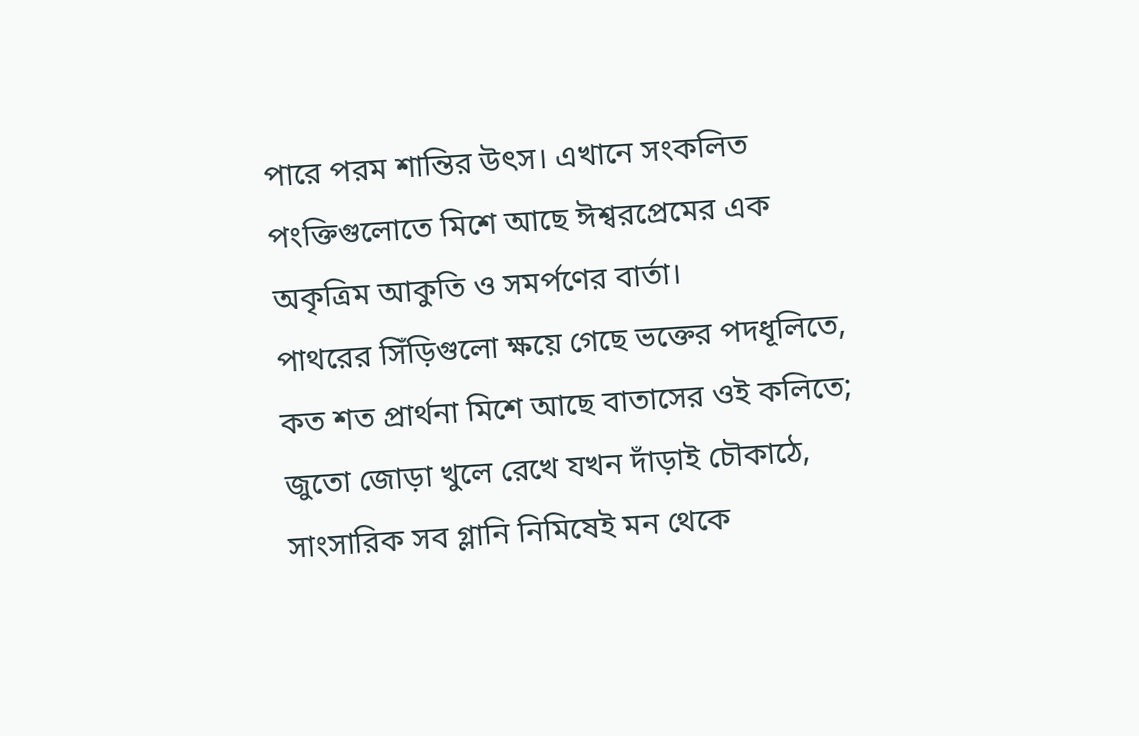পারে পরম শান্তির উৎস। এখানে সংকলিত পংক্তিগুলোতে মিশে আছে ঈশ্বরপ্রেমের এক অকৃত্রিম আকুতি ও সমর্পণের বার্তা।
পাথরের সিঁড়িগুলো ক্ষয়ে গেছে ভক্তের পদধূলিতে,
কত শত প্রার্থনা মিশে আছে বাতাসের ওই কলিতে;
জুতো জোড়া খুলে রেখে যখন দাঁড়াই চৌকাঠে,
সাংসারিক সব গ্লানি নিমিষেই মন থেকে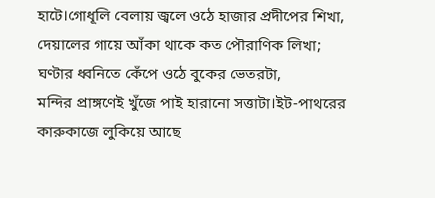হাটে।গোধূলি বেলায় জ্বলে ওঠে হাজার প্রদীপের শিখা,
দেয়ালের গায়ে আঁকা থাকে কত পৌরাণিক লিখা;
ঘণ্টার ধ্বনিতে কেঁপে ওঠে বুকের ভেতরটা,
মন্দির প্রাঙ্গণেই খুঁজে পাই হারানো সত্তাটা।ইট-পাথরের কারুকাজে লুকিয়ে আছে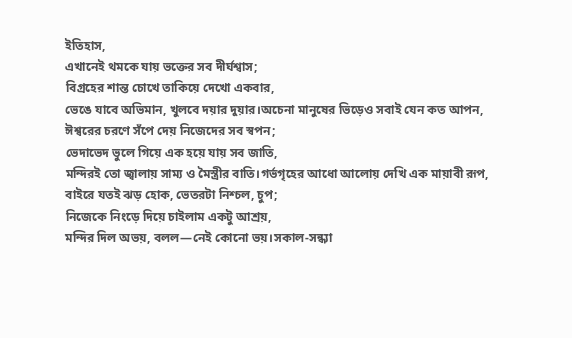ইতিহাস,
এখানেই থমকে যায় ভক্তের সব দীর্ঘশ্বাস;
বিগ্রহের শান্ত চোখে তাকিয়ে দেখো একবার,
ভেঙে যাবে অভিমান, খুলবে দয়ার দুয়ার।অচেনা মানুষের ভিড়েও সবাই যেন কত আপন,
ঈশ্বরের চরণে সঁপে দেয় নিজেদের সব স্বপন;
ভেদাভেদ ভুলে গিয়ে এক হয়ে যায় সব জাতি,
মন্দিরই তো জ্বালায় সাম্য ও মৈস্ত্রীর বাতি।গর্ভগৃহের আধো আলোয় দেখি এক মায়াবী রূপ,
বাইরে যতই ঝড় হোক, ভেতরটা নিশ্চল, চুপ;
নিজেকে নিংড়ে দিয়ে চাইলাম একটু আশ্রয়,
মন্দির দিল অভয়, বলল—নেই কোনো ভয়।সকাল-সন্ধ্যা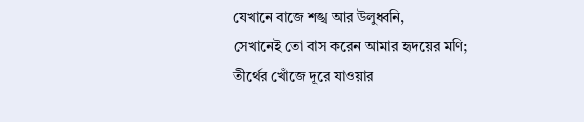যেখানে বাজে শঙ্খ আর উলুধ্বনি,
সেখানেই তো বাস করেন আমার হৃদয়ের মণি;
তীর্থের খোঁজে দূরে যাওয়ার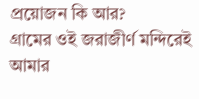প্রয়োজন কি আর?
গ্রামের ওই জরাজীর্ণ মন্দিরেই আমার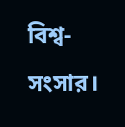বিশ্ব-সংসার।